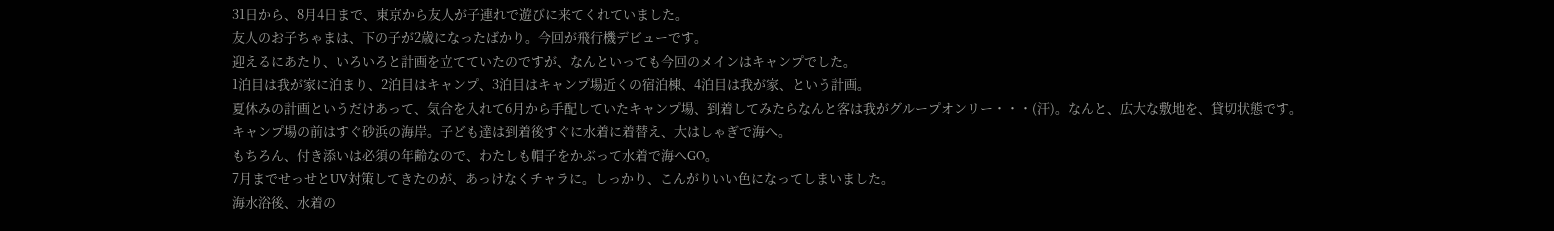31日から、8月4日まで、東京から友人が子連れで遊びに来てくれていました。
友人のお子ちゃまは、下の子が2歳になったばかり。今回が飛行機デビューです。
迎えるにあたり、いろいろと計画を立てていたのですが、なんといっても今回のメインはキャンプでした。
1泊目は我が家に泊まり、2泊目はキャンプ、3泊目はキャンプ場近くの宿泊棟、4泊目は我が家、という計画。
夏休みの計画というだけあって、気合を入れて6月から手配していたキャンプ場、到着してみたらなんと客は我がグループオンリー・・・(汗)。なんと、広大な敷地を、貸切状態です。
キャンプ場の前はすぐ砂浜の海岸。子ども達は到着後すぐに水着に着替え、大はしゃぎで海へ。
もちろん、付き添いは必須の年齢なので、わたしも帽子をかぶって水着で海へGO。
7月までせっせとUV対策してきたのが、あっけなくチャラに。しっかり、こんがりいい色になってしまいました。
海水浴後、水着の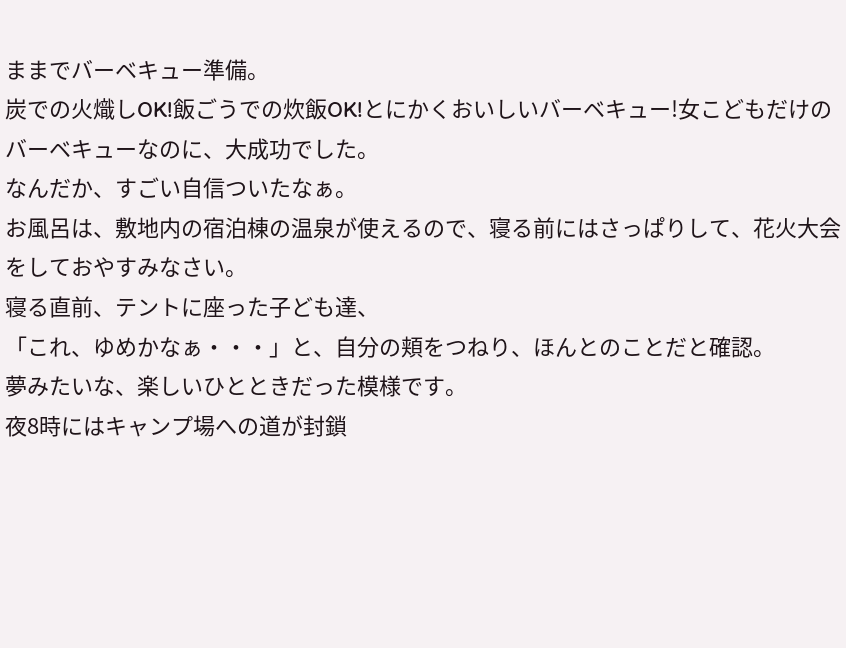ままでバーベキュー準備。
炭での火熾しOK!飯ごうでの炊飯OK!とにかくおいしいバーベキュー!女こどもだけのバーベキューなのに、大成功でした。
なんだか、すごい自信ついたなぁ。
お風呂は、敷地内の宿泊棟の温泉が使えるので、寝る前にはさっぱりして、花火大会をしておやすみなさい。
寝る直前、テントに座った子ども達、
「これ、ゆめかなぁ・・・」と、自分の頬をつねり、ほんとのことだと確認。
夢みたいな、楽しいひとときだった模様です。
夜8時にはキャンプ場への道が封鎖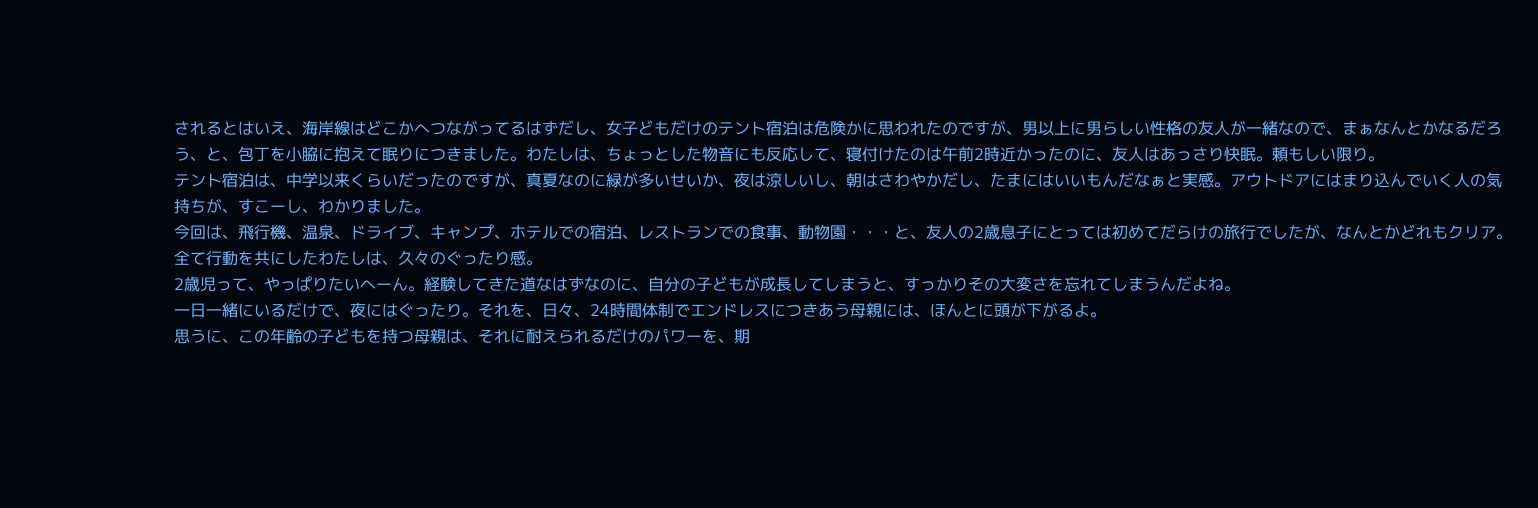されるとはいえ、海岸線はどこかへつながってるはずだし、女子どもだけのテント宿泊は危険かに思われたのですが、男以上に男らしい性格の友人が一緒なので、まぁなんとかなるだろう、と、包丁を小脇に抱えて眠りにつきました。わたしは、ちょっとした物音にも反応して、寝付けたのは午前2時近かったのに、友人はあっさり快眠。頼もしい限り。
テント宿泊は、中学以来くらいだったのですが、真夏なのに緑が多いせいか、夜は涼しいし、朝はさわやかだし、たまにはいいもんだなぁと実感。アウトドアにはまり込んでいく人の気持ちが、すこーし、わかりました。
今回は、飛行機、温泉、ドライブ、キャンプ、ホテルでの宿泊、レストランでの食事、動物園・・・と、友人の2歳息子にとっては初めてだらけの旅行でしたが、なんとかどれもクリア。全て行動を共にしたわたしは、久々のぐったり感。
2歳児って、やっぱりたいへーん。経験してきた道なはずなのに、自分の子どもが成長してしまうと、すっかりその大変さを忘れてしまうんだよね。
一日一緒にいるだけで、夜にはぐったり。それを、日々、24時間体制でエンドレスにつきあう母親には、ほんとに頭が下がるよ。
思うに、この年齢の子どもを持つ母親は、それに耐えられるだけのパワーを、期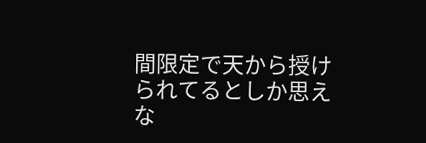間限定で天から授けられてるとしか思えな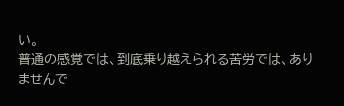い。
普通の感覚では、到底乗り越えられる苦労では、ありませんで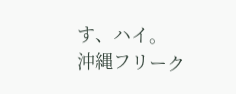す、ハイ。
沖縄フリーク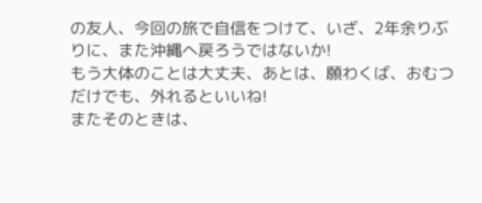の友人、今回の旅で自信をつけて、いざ、2年余りぶりに、また沖縄へ戻ろうではないか!
もう大体のことは大丈夫、あとは、願わくば、おむつだけでも、外れるといいね!
またそのときは、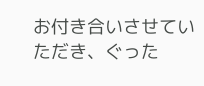お付き合いさせていただき、ぐった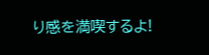り感を満喫するよ!